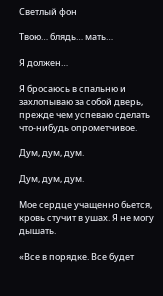Светлый фон

Твою… блядь… мать…

Я должен…

Я бросаюсь в спальню и захлопываю за собой дверь, прежде чем успеваю сделать что-нибудь опрометчивое.

Дум, дум, дум.

Дум, дум, дум.

Мое сердце учащенно бьется, кровь стучит в ушах. Я не могу дышать.

«Все в порядке. Все будет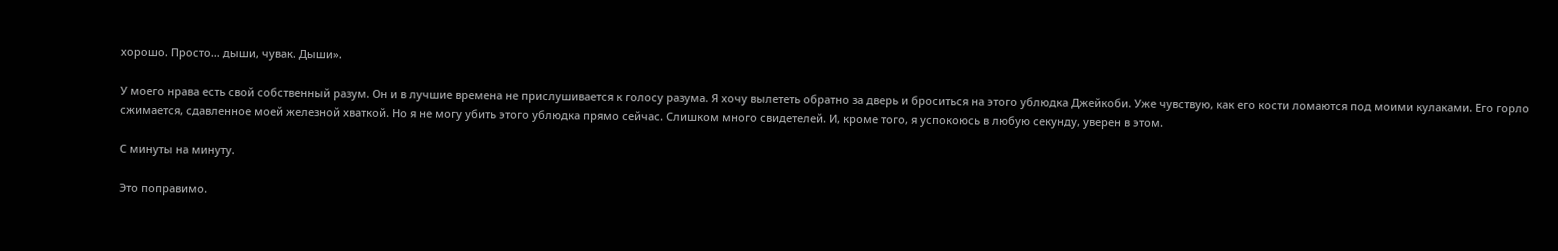хорошо. Просто… дыши, чувак. Дыши».

У моего нрава есть свой собственный разум. Он и в лучшие времена не прислушивается к голосу разума. Я хочу вылететь обратно за дверь и броситься на этого ублюдка Джейкоби. Уже чувствую, как его кости ломаются под моими кулаками. Его горло сжимается, сдавленное моей железной хваткой. Но я не могу убить этого ублюдка прямо сейчас. Слишком много свидетелей. И, кроме того, я успокоюсь в любую секунду, уверен в этом.

С минуты на минуту.

Это поправимо.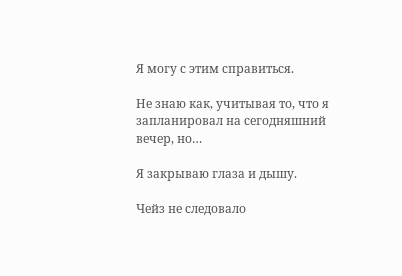Я могу с этим справиться.

Не знаю как, учитывая то, что я запланировал на сегодняшний вечер, но…

Я закрываю глаза и дышу.

Чейз не следовало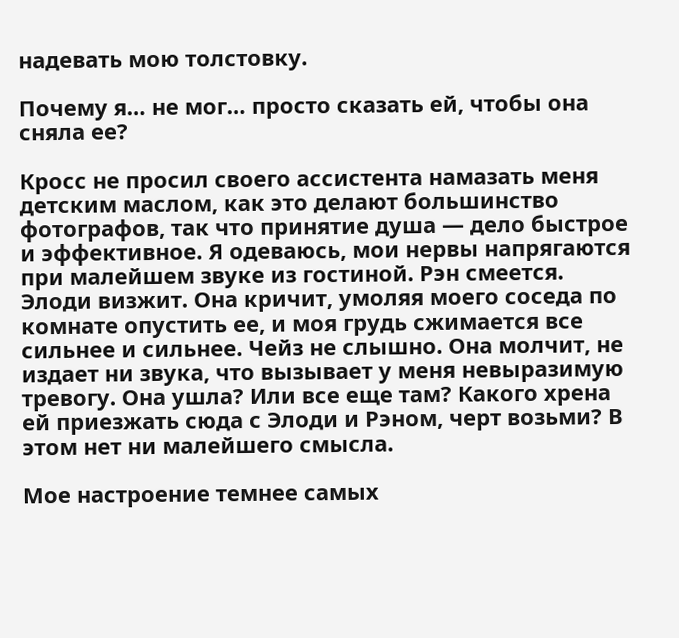надевать мою толстовку.

Почему я… не мог… просто сказать ей, чтобы она сняла ее?

Кросс не просил своего ассистента намазать меня детским маслом, как это делают большинство фотографов, так что принятие душа — дело быстрое и эффективное. Я одеваюсь, мои нервы напрягаются при малейшем звуке из гостиной. Рэн смеется. Элоди визжит. Она кричит, умоляя моего соседа по комнате опустить ее, и моя грудь сжимается все сильнее и сильнее. Чейз не слышно. Она молчит, не издает ни звука, что вызывает у меня невыразимую тревогу. Она ушла? Или все еще там? Какого хрена ей приезжать сюда с Элоди и Рэном, черт возьми? В этом нет ни малейшего смысла.

Мое настроение темнее самых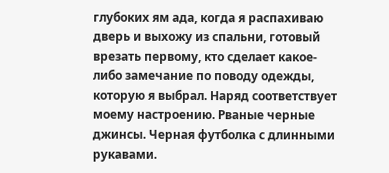глубоких ям ада, когда я распахиваю дверь и выхожу из спальни, готовый врезать первому, кто сделает какое-либо замечание по поводу одежды, которую я выбрал. Наряд соответствует моему настроению. Рваные черные джинсы. Черная футболка с длинными рукавами.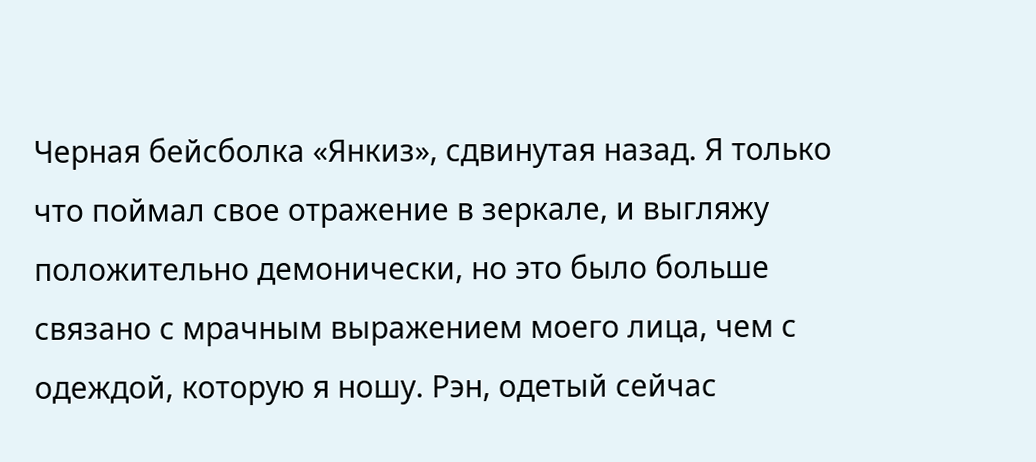Черная бейсболка «Янкиз», сдвинутая назад. Я только что поймал свое отражение в зеркале, и выгляжу положительно демонически, но это было больше связано с мрачным выражением моего лица, чем с одеждой, которую я ношу. Рэн, одетый сейчас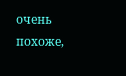очень похоже,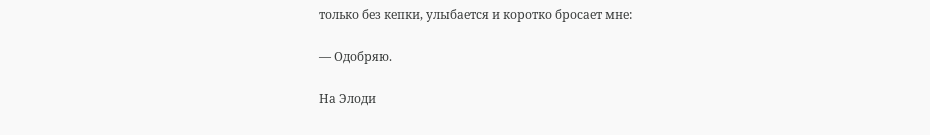только без кепки, улыбается и коротко бросает мне:

— Одобряю.

На Элоди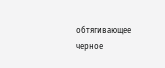обтягивающее черное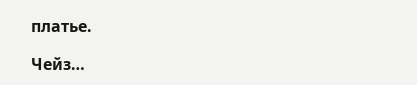платье.

Чейз…